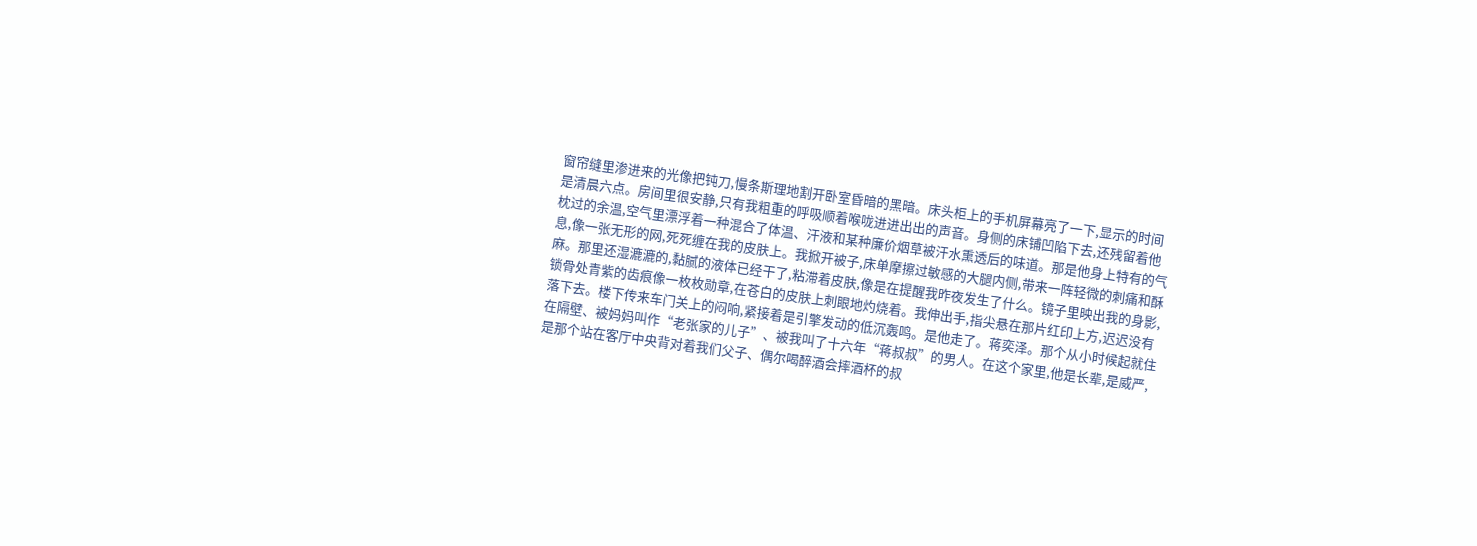窗帘缝里渗进来的光像把钝刀,慢条斯理地割开卧室昏暗的黑暗。床头柜上的手机屏幕亮了一下,显示的时间是清晨六点。房间里很安静,只有我粗重的呼吸顺着喉咙进进出出的声音。身侧的床铺凹陷下去,还残留着他枕过的余温,空气里漂浮着一种混合了体温、汗液和某种廉价烟草被汗水熏透后的味道。那是他身上特有的气息,像一张无形的网,死死缠在我的皮肤上。我掀开被子,床单摩擦过敏感的大腿内侧,带来一阵轻微的刺痛和酥麻。那里还湿漉漉的,黏腻的液体已经干了,粘滞着皮肤,像是在提醒我昨夜发生了什么。镜子里映出我的身影,锁骨处青紫的齿痕像一枚枚勋章,在苍白的皮肤上刺眼地灼烧着。我伸出手,指尖悬在那片红印上方,迟迟没有落下去。楼下传来车门关上的闷响,紧接着是引擎发动的低沉轰鸣。是他走了。蒋奕泽。那个从小时候起就住在隔壁、被妈妈叫作“老张家的儿子”、被我叫了十六年“蒋叔叔”的男人。在这个家里,他是长辈,是威严,是那个站在客厅中央背对着我们父子、偶尔喝醉酒会摔酒杯的叔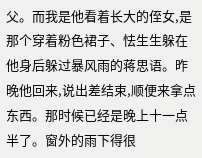父。而我是他看着长大的侄女,是那个穿着粉色裙子、怯生生躲在他身后躲过暴风雨的蒋思语。昨晚他回来,说出差结束,顺便来拿点东西。那时候已经是晚上十一点半了。窗外的雨下得很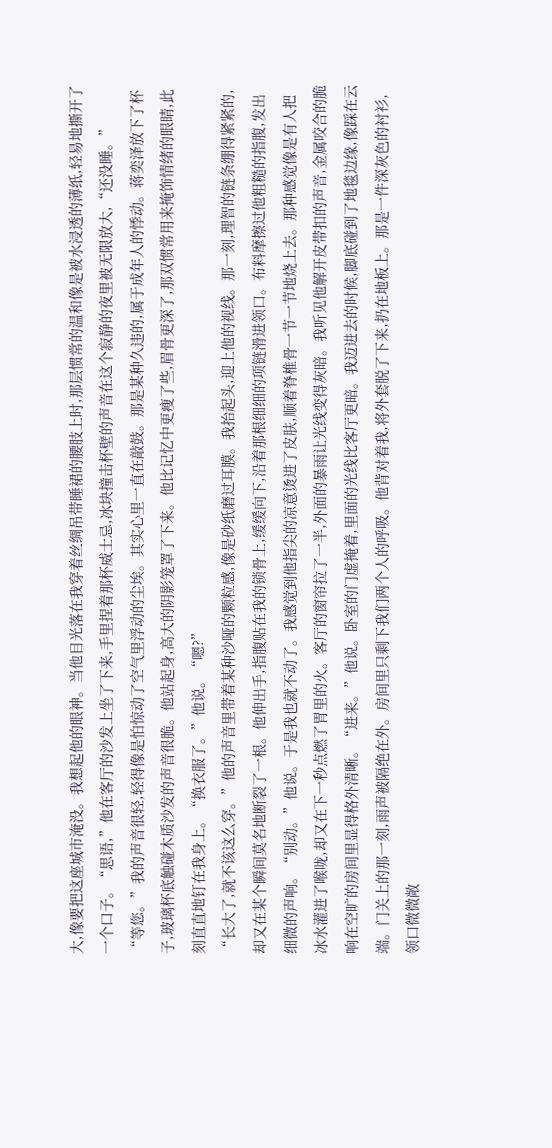大,像要把这座城市淹没。我想起他的眼神。当他目光落在我穿着丝绸吊带睡裙的腰肢上时,那层惯常的温和像是被水浸透的薄纸,轻易地撕开了一个口子。“思语,”他在客厅的沙发上坐了下来,手里捏着那杯威士忌,冰块撞击杯壁的声音在这个寂静的夜里被无限放大,“还没睡。”
“等您。”我的声音很轻,轻得像是怕惊动了空气里浮动的尘埃。其实心里一直在敲鼓。那是某种久违的,属于成年人的悸动。蒋奕泽放下了杯子,玻璃杯底触碰木质沙发的声音很脆。他站起身,高大的阴影笼罩了下来。他比记忆中更瘦了些,眉骨更深了,那双惯常用来掩饰情绪的眼睛,此刻直直地钉在我身上。“换衣服了。”他说。“嗯?”
“长大了,就不该这么穿。”他的声音里带着某种沙哑的颗粒感,像是砂纸磨过耳膜。我抬起头,迎上他的视线。那一刻,理智的链条绷得紧紧的,却又在某个瞬间莫名地断裂了一根。他伸出手,指腹贴在我的锁骨上,缓缓向下,沿着那根细细的项链滑进领口。布料摩擦过他粗糙的指腹,发出细微的声响。“别动。”他说。于是我也就不动了。我感觉到他指尖的凉意烫进了皮肤,顺着脊椎骨一节一节地烧上去。那种感觉像是有人把冰水灌进了喉咙,却又在下一秒点燃了胃里的火。客厅的窗帘拉了一半,外面的暴雨让光线变得灰暗。我听见他解开皮带扣的声音,金属咬合的脆响在空旷的房间里显得格外清晰。“进来。”他说。卧室的门虚掩着,里面的光线比客厅更暗。我迈进去的时候,脚底碰到了地毯边缘,像踩在云端。门关上的那一刻,雨声被隔绝在外。房间里只剩下我们两个人的呼吸。他背对着我,将外套脱了下来,扔在地板上。那是一件深灰色的衬衫,领口微微敞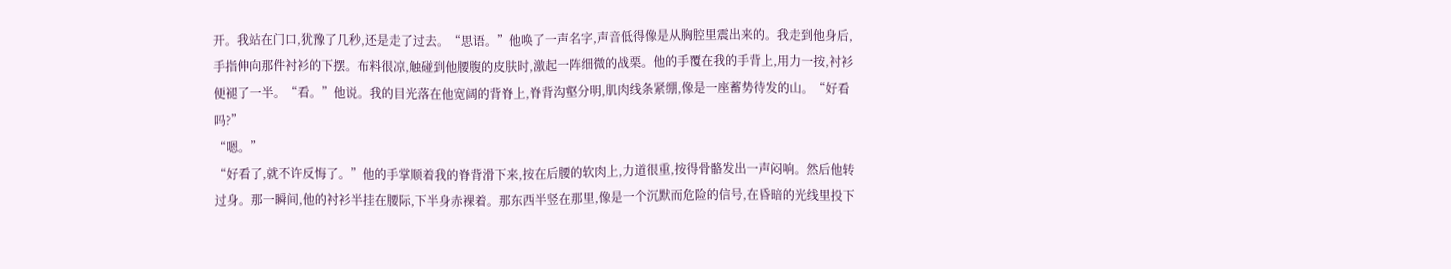开。我站在门口,犹豫了几秒,还是走了过去。“思语。”他唤了一声名字,声音低得像是从胸腔里震出来的。我走到他身后,手指伸向那件衬衫的下摆。布料很凉,触碰到他腰腹的皮肤时,激起一阵细微的战栗。他的手覆在我的手背上,用力一按,衬衫便褪了一半。“看。”他说。我的目光落在他宽阔的背脊上,脊背沟壑分明,肌肉线条紧绷,像是一座蓄势待发的山。“好看吗?”
“嗯。”
“好看了,就不许反悔了。”他的手掌顺着我的脊背滑下来,按在后腰的软肉上,力道很重,按得骨骼发出一声闷响。然后他转过身。那一瞬间,他的衬衫半挂在腰际,下半身赤裸着。那东西半竖在那里,像是一个沉默而危险的信号,在昏暗的光线里投下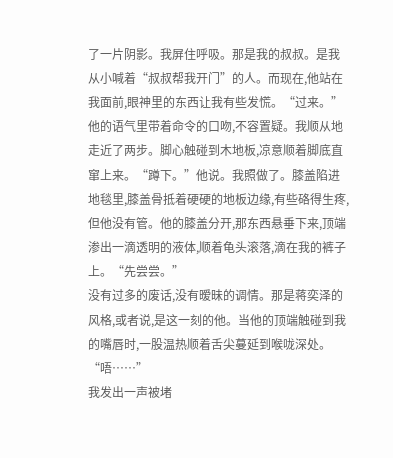了一片阴影。我屏住呼吸。那是我的叔叔。是我从小喊着“叔叔帮我开门”的人。而现在,他站在我面前,眼神里的东西让我有些发慌。“过来。”
他的语气里带着命令的口吻,不容置疑。我顺从地走近了两步。脚心触碰到木地板,凉意顺着脚底直窜上来。“蹲下。”他说。我照做了。膝盖陷进地毯里,膝盖骨抵着硬硬的地板边缘,有些硌得生疼,但他没有管。他的膝盖分开,那东西悬垂下来,顶端渗出一滴透明的液体,顺着龟头滚落,滴在我的裤子上。“先尝尝。”
没有过多的废话,没有暧昧的调情。那是蒋奕泽的风格,或者说,是这一刻的他。当他的顶端触碰到我的嘴唇时,一股温热顺着舌尖蔓延到喉咙深处。“唔……”
我发出一声被堵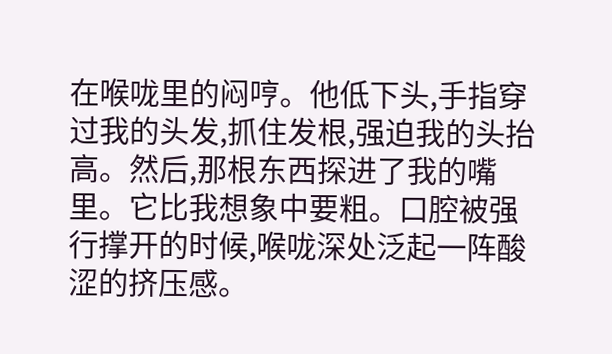在喉咙里的闷哼。他低下头,手指穿过我的头发,抓住发根,强迫我的头抬高。然后,那根东西探进了我的嘴里。它比我想象中要粗。口腔被强行撑开的时候,喉咙深处泛起一阵酸涩的挤压感。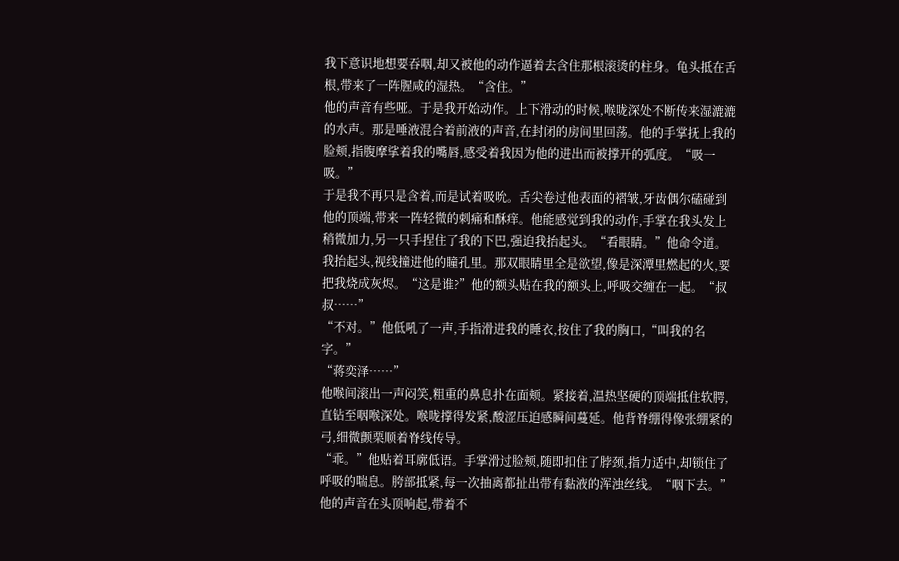我下意识地想要吞咽,却又被他的动作逼着去含住那根滚烫的柱身。龟头抵在舌根,带来了一阵腥咸的湿热。“含住。”
他的声音有些哑。于是我开始动作。上下滑动的时候,喉咙深处不断传来湿漉漉的水声。那是唾液混合着前液的声音,在封闭的房间里回荡。他的手掌抚上我的脸颊,指腹摩挲着我的嘴唇,感受着我因为他的进出而被撑开的弧度。“吸一吸。”
于是我不再只是含着,而是试着吸吮。舌尖卷过他表面的褶皱,牙齿偶尔磕碰到他的顶端,带来一阵轻微的刺痛和酥痒。他能感觉到我的动作,手掌在我头发上稍微加力,另一只手捏住了我的下巴,强迫我抬起头。“看眼睛。”他命令道。我抬起头,视线撞进他的瞳孔里。那双眼睛里全是欲望,像是深潭里燃起的火,要把我烧成灰烬。“这是谁?”他的额头贴在我的额头上,呼吸交缠在一起。“叔叔……”
“不对。”他低吼了一声,手指滑进我的睡衣,按住了我的胸口,“叫我的名字。”
“蒋奕泽……”
他喉间滚出一声闷笑,粗重的鼻息扑在面颊。紧接着,温热坚硬的顶端抵住软腭,直钻至咽喉深处。喉咙撑得发紧,酸涩压迫感瞬间蔓延。他背脊绷得像张绷紧的弓,细微颤栗顺着脊线传导。
“乖。”他贴着耳廓低语。手掌滑过脸颊,随即扣住了脖颈,指力适中,却锁住了呼吸的喘息。胯部抵紧,每一次抽离都扯出带有黏液的浑浊丝线。“咽下去。”
他的声音在头顶响起,带着不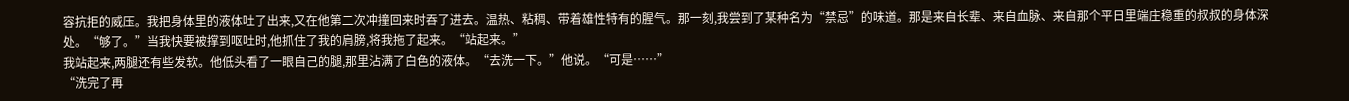容抗拒的威压。我把身体里的液体吐了出来,又在他第二次冲撞回来时吞了进去。温热、粘稠、带着雄性特有的腥气。那一刻,我尝到了某种名为“禁忌”的味道。那是来自长辈、来自血脉、来自那个平日里端庄稳重的叔叔的身体深处。“够了。”当我快要被撑到呕吐时,他抓住了我的肩膀,将我拖了起来。“站起来。”
我站起来,两腿还有些发软。他低头看了一眼自己的腿,那里沾满了白色的液体。“去洗一下。”他说。“可是……”
“洗完了再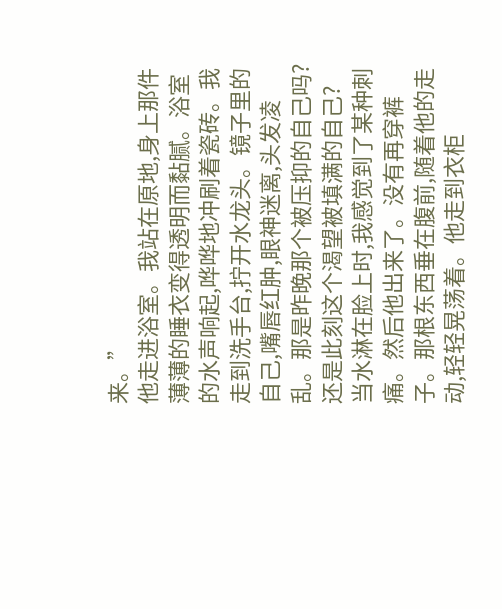来。”
他走进浴室。我站在原地,身上那件薄薄的睡衣变得透明而黏腻。浴室的水声响起,哗哗地冲刷着瓷砖。我走到洗手台,拧开水龙头。镜子里的自己,嘴唇红肿,眼神迷离,头发凌乱。那是昨晚那个被压抑的自己吗?
还是此刻这个渴望被填满的自己?
当水淋在脸上时,我感觉到了某种刺痛。然后他出来了。没有再穿裤子。那根东西垂在腹前,随着他的走动,轻轻晃荡着。他走到衣柜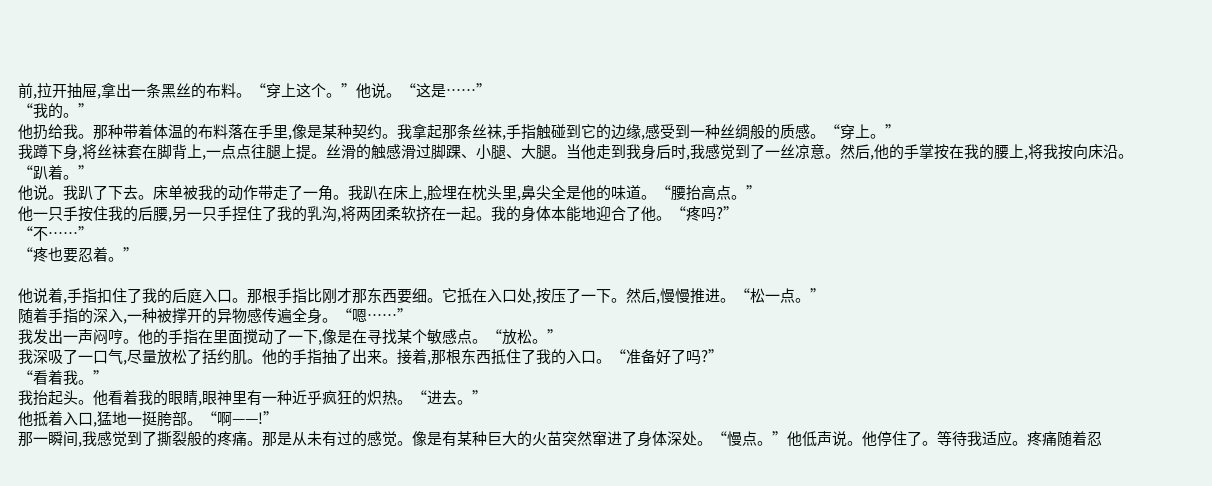前,拉开抽屉,拿出一条黑丝的布料。“穿上这个。”他说。“这是……”
“我的。”
他扔给我。那种带着体温的布料落在手里,像是某种契约。我拿起那条丝袜,手指触碰到它的边缘,感受到一种丝绸般的质感。“穿上。”
我蹲下身,将丝袜套在脚背上,一点点往腿上提。丝滑的触感滑过脚踝、小腿、大腿。当他走到我身后时,我感觉到了一丝凉意。然后,他的手掌按在我的腰上,将我按向床沿。“趴着。”
他说。我趴了下去。床单被我的动作带走了一角。我趴在床上,脸埋在枕头里,鼻尖全是他的味道。“腰抬高点。”
他一只手按住我的后腰,另一只手捏住了我的乳沟,将两团柔软挤在一起。我的身体本能地迎合了他。“疼吗?”
“不……”
“疼也要忍着。”

他说着,手指扣住了我的后庭入口。那根手指比刚才那东西要细。它抵在入口处,按压了一下。然后,慢慢推进。“松一点。”
随着手指的深入,一种被撑开的异物感传遍全身。“嗯……”
我发出一声闷哼。他的手指在里面搅动了一下,像是在寻找某个敏感点。“放松。”
我深吸了一口气,尽量放松了括约肌。他的手指抽了出来。接着,那根东西抵住了我的入口。“准备好了吗?”
“看着我。”
我抬起头。他看着我的眼睛,眼神里有一种近乎疯狂的炽热。“进去。”
他抵着入口,猛地一挺胯部。“啊——!”
那一瞬间,我感觉到了撕裂般的疼痛。那是从未有过的感觉。像是有某种巨大的火苗突然窜进了身体深处。“慢点。”他低声说。他停住了。等待我适应。疼痛随着忍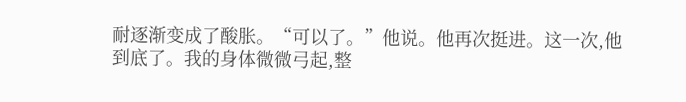耐逐渐变成了酸胀。“可以了。”他说。他再次挺进。这一次,他到底了。我的身体微微弓起,整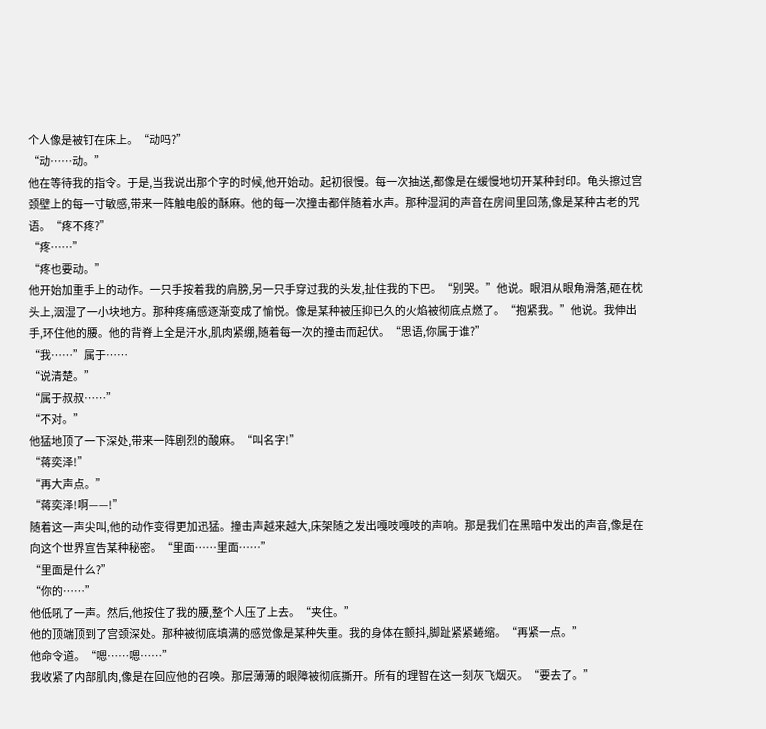个人像是被钉在床上。“动吗?”
“动……动。”
他在等待我的指令。于是,当我说出那个字的时候,他开始动。起初很慢。每一次抽送,都像是在缓慢地切开某种封印。龟头擦过宫颈壁上的每一寸敏感,带来一阵触电般的酥麻。他的每一次撞击都伴随着水声。那种湿润的声音在房间里回荡,像是某种古老的咒语。“疼不疼?”
“疼……”
“疼也要动。”
他开始加重手上的动作。一只手按着我的肩膀,另一只手穿过我的头发,扯住我的下巴。“别哭。”他说。眼泪从眼角滑落,砸在枕头上,洇湿了一小块地方。那种疼痛感逐渐变成了愉悦。像是某种被压抑已久的火焰被彻底点燃了。“抱紧我。”他说。我伸出手,环住他的腰。他的背脊上全是汗水,肌肉紧绷,随着每一次的撞击而起伏。“思语,你属于谁?”
“我……”属于……
“说清楚。”
“属于叔叔……”
“不对。”
他猛地顶了一下深处,带来一阵剧烈的酸麻。“叫名字!”
“蒋奕泽!”
“再大声点。”
“蒋奕泽!啊——!”
随着这一声尖叫,他的动作变得更加迅猛。撞击声越来越大,床架随之发出嘎吱嘎吱的声响。那是我们在黑暗中发出的声音,像是在向这个世界宣告某种秘密。“里面……里面……”
“里面是什么?”
“你的……”
他低吼了一声。然后,他按住了我的腰,整个人压了上去。“夹住。”
他的顶端顶到了宫颈深处。那种被彻底填满的感觉像是某种失重。我的身体在颤抖,脚趾紧紧蜷缩。“再紧一点。”
他命令道。“嗯……嗯……”
我收紧了内部肌肉,像是在回应他的召唤。那层薄薄的眼障被彻底撕开。所有的理智在这一刻灰飞烟灭。“要去了。”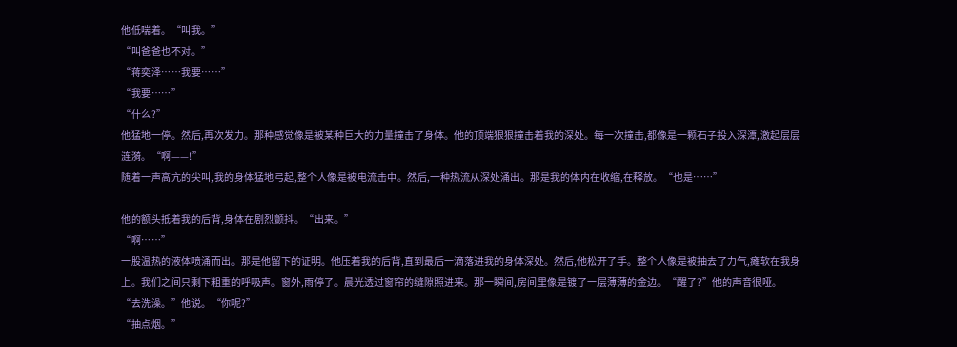他低喘着。“叫我。”
“叫爸爸也不对。”
“蒋奕泽……我要……”
“我要……”
“什么?”
他猛地一停。然后,再次发力。那种感觉像是被某种巨大的力量撞击了身体。他的顶端狠狠撞击着我的深处。每一次撞击,都像是一颗石子投入深潭,激起层层涟漪。“啊——!”
随着一声高亢的尖叫,我的身体猛地弓起,整个人像是被电流击中。然后,一种热流从深处涌出。那是我的体内在收缩,在释放。“也是……”

他的额头抵着我的后背,身体在剧烈颤抖。“出来。”
“啊……”
一股温热的液体喷涌而出。那是他留下的证明。他压着我的后背,直到最后一滴落进我的身体深处。然后,他松开了手。整个人像是被抽去了力气,瘫软在我身上。我们之间只剩下粗重的呼吸声。窗外,雨停了。晨光透过窗帘的缝隙照进来。那一瞬间,房间里像是镀了一层薄薄的金边。“醒了?”他的声音很哑。“去洗澡。”他说。“你呢?”
“抽点烟。”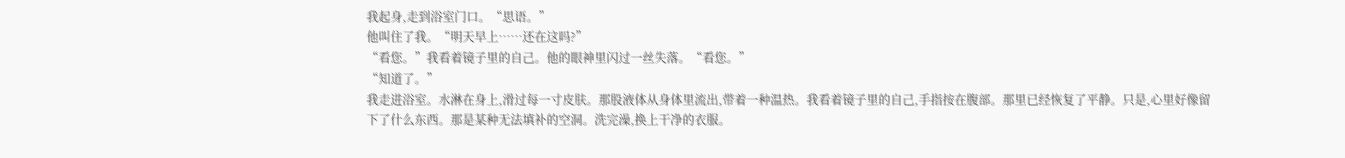我起身,走到浴室门口。“思语。”
他叫住了我。“明天早上……还在这吗?”
“看您。”我看着镜子里的自己。他的眼神里闪过一丝失落。“看您。”
“知道了。”
我走进浴室。水淋在身上,滑过每一寸皮肤。那股液体从身体里流出,带着一种温热。我看着镜子里的自己,手指按在腹部。那里已经恢复了平静。只是,心里好像留下了什么东西。那是某种无法填补的空洞。洗完澡,换上干净的衣服。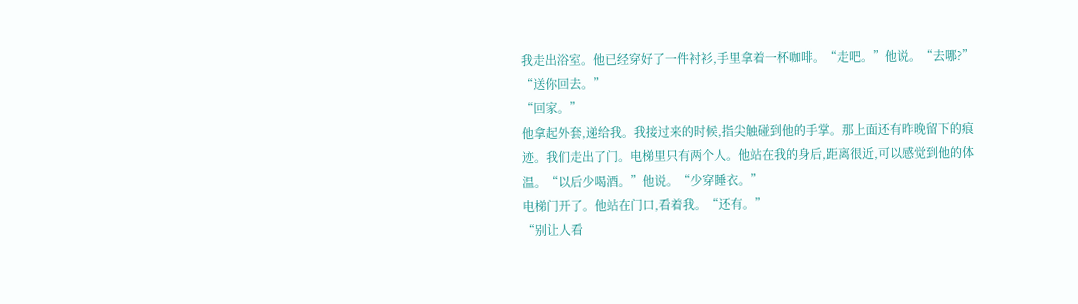我走出浴室。他已经穿好了一件衬衫,手里拿着一杯咖啡。“走吧。”他说。“去哪?”
“送你回去。”
“回家。”
他拿起外套,递给我。我接过来的时候,指尖触碰到他的手掌。那上面还有昨晚留下的痕迹。我们走出了门。电梯里只有两个人。他站在我的身后,距离很近,可以感觉到他的体温。“以后少喝酒。”他说。“少穿睡衣。”
电梯门开了。他站在门口,看着我。“还有。”
“别让人看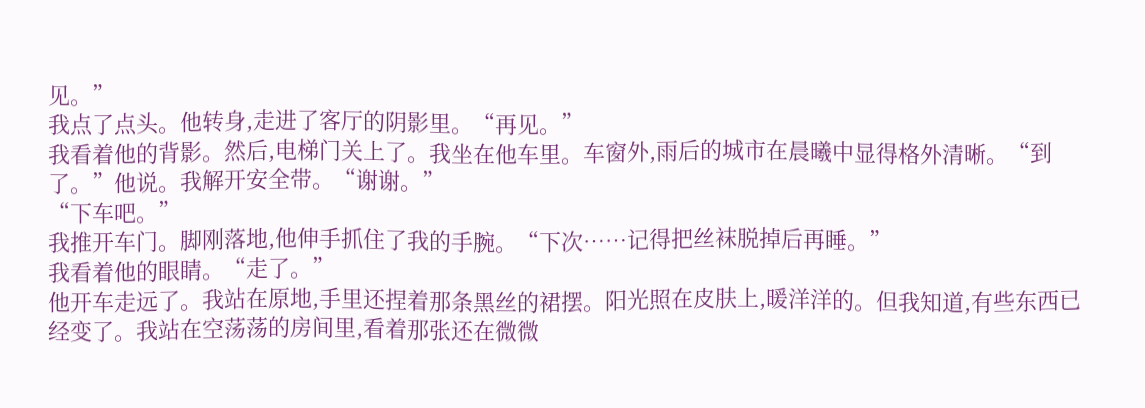见。”
我点了点头。他转身,走进了客厅的阴影里。“再见。”
我看着他的背影。然后,电梯门关上了。我坐在他车里。车窗外,雨后的城市在晨曦中显得格外清晰。“到了。”他说。我解开安全带。“谢谢。”
“下车吧。”
我推开车门。脚刚落地,他伸手抓住了我的手腕。“下次……记得把丝袜脱掉后再睡。”
我看着他的眼睛。“走了。”
他开车走远了。我站在原地,手里还捏着那条黑丝的裙摆。阳光照在皮肤上,暖洋洋的。但我知道,有些东西已经变了。我站在空荡荡的房间里,看着那张还在微微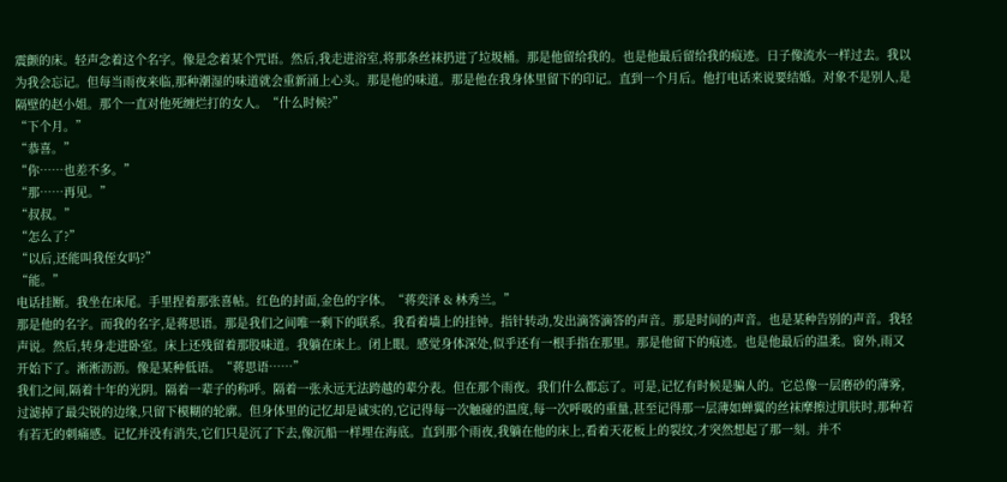震颤的床。轻声念着这个名字。像是念着某个咒语。然后,我走进浴室,将那条丝袜扔进了垃圾桶。那是他留给我的。也是他最后留给我的痕迹。日子像流水一样过去。我以为我会忘记。但每当雨夜来临,那种潮湿的味道就会重新涌上心头。那是他的味道。那是他在我身体里留下的印记。直到一个月后。他打电话来说要结婚。对象不是别人,是隔壁的赵小姐。那个一直对他死缠烂打的女人。“什么时候?”
“下个月。”
“恭喜。”
“你……也差不多。”
“那……再见。”
“叔叔。”
“怎么了?”
“以后,还能叫我侄女吗?”
“能。”
电话挂断。我坐在床尾。手里捏着那张喜帖。红色的封面,金色的字体。“蒋奕泽 & 林秀兰。”
那是他的名字。而我的名字,是蒋思语。那是我们之间唯一剩下的联系。我看着墙上的挂钟。指针转动,发出滴答滴答的声音。那是时间的声音。也是某种告别的声音。我轻声说。然后,转身走进卧室。床上还残留着那股味道。我躺在床上。闭上眼。感觉身体深处,似乎还有一根手指在那里。那是他留下的痕迹。也是他最后的温柔。窗外,雨又开始下了。淅淅沥沥。像是某种低语。“蒋思语……”
我们之间,隔着十年的光阴。隔着一辈子的称呼。隔着一张永远无法跨越的辈分表。但在那个雨夜。我们什么都忘了。可是,记忆有时候是骗人的。它总像一层磨砂的薄雾,过滤掉了最尖锐的边缘,只留下模糊的轮廓。但身体里的记忆却是诚实的,它记得每一次触碰的温度,每一次呼吸的重量,甚至记得那一层薄如蝉翼的丝袜摩擦过肌肤时,那种若有若无的刺痛感。记忆并没有消失,它们只是沉了下去,像沉船一样埋在海底。直到那个雨夜,我躺在他的床上,看着天花板上的裂纹,才突然想起了那一刻。并不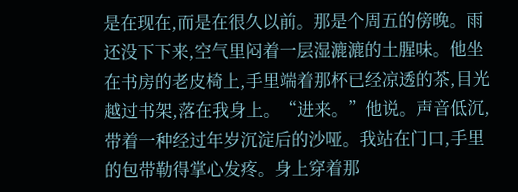是在现在,而是在很久以前。那是个周五的傍晚。雨还没下下来,空气里闷着一层湿漉漉的土腥味。他坐在书房的老皮椅上,手里端着那杯已经凉透的茶,目光越过书架,落在我身上。“进来。”他说。声音低沉,带着一种经过年岁沉淀后的沙哑。我站在门口,手里的包带勒得掌心发疼。身上穿着那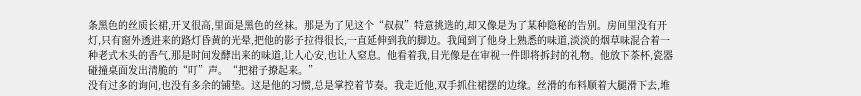条黑色的丝质长裙,开叉很高,里面是黑色的丝袜。那是为了见这个“叔叔”特意挑选的,却又像是为了某种隐秘的告别。房间里没有开灯,只有窗外透进来的路灯昏黄的光晕,把他的影子拉得很长,一直延伸到我的脚边。我闻到了他身上熟悉的味道,淡淡的烟草味混合着一种老式木头的香气,那是时间发酵出来的味道,让人心安,也让人窒息。他看着我,目光像是在审视一件即将拆封的礼物。他放下茶杯,瓷器碰撞桌面发出清脆的“叮”声。“把裙子撩起来。”
没有过多的询问,也没有多余的铺垫。这是他的习惯,总是掌控着节奏。我走近他,双手抓住裙摆的边缘。丝滑的布料顺着大腿滑下去,堆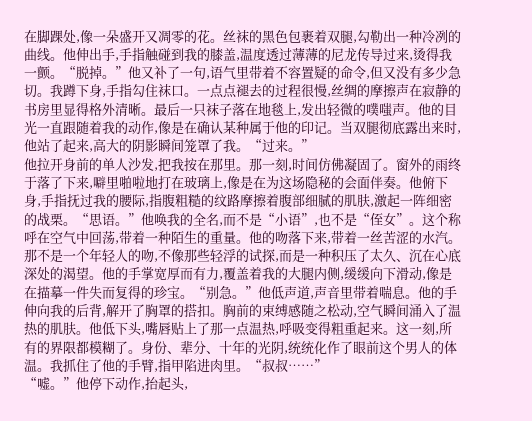在脚踝处,像一朵盛开又凋零的花。丝袜的黑色包裹着双腿,勾勒出一种冷冽的曲线。他伸出手,手指触碰到我的膝盖,温度透过薄薄的尼龙传导过来,烫得我一颤。“脱掉。”他又补了一句,语气里带着不容置疑的命令,但又没有多少急切。我蹲下身,手指勾住袜口。一点点褪去的过程很慢,丝绸的摩擦声在寂静的书房里显得格外清晰。最后一只袜子落在地毯上,发出轻微的噗嗤声。他的目光一直跟随着我的动作,像是在确认某种属于他的印记。当双腿彻底露出来时,他站了起来,高大的阴影瞬间笼罩了我。“过来。”
他拉开身前的单人沙发,把我按在那里。那一刻,时间仿佛凝固了。窗外的雨终于落了下来,噼里啪啦地打在玻璃上,像是在为这场隐秘的会面伴奏。他俯下身,手指抚过我的腰际,指腹粗糙的纹路摩擦着腹部细腻的肌肤,激起一阵细密的战栗。“思语。”他唤我的全名,而不是“小语”,也不是“侄女”。这个称呼在空气中回荡,带着一种陌生的重量。他的吻落下来,带着一丝苦涩的水汽。那不是一个年轻人的吻,不像那些轻浮的试探,而是一种积压了太久、沉在心底深处的渴望。他的手掌宽厚而有力,覆盖着我的大腿内侧,缓缓向下滑动,像是在描摹一件失而复得的珍宝。“别急。”他低声道,声音里带着喘息。他的手伸向我的后背,解开了胸罩的搭扣。胸前的束缚感随之松动,空气瞬间涌入了温热的肌肤。他低下头,嘴唇贴上了那一点温热,呼吸变得粗重起来。这一刻,所有的界限都模糊了。身份、辈分、十年的光阴,统统化作了眼前这个男人的体温。我抓住了他的手臂,指甲陷进肉里。“叔叔……”
“嘘。”他停下动作,抬起头,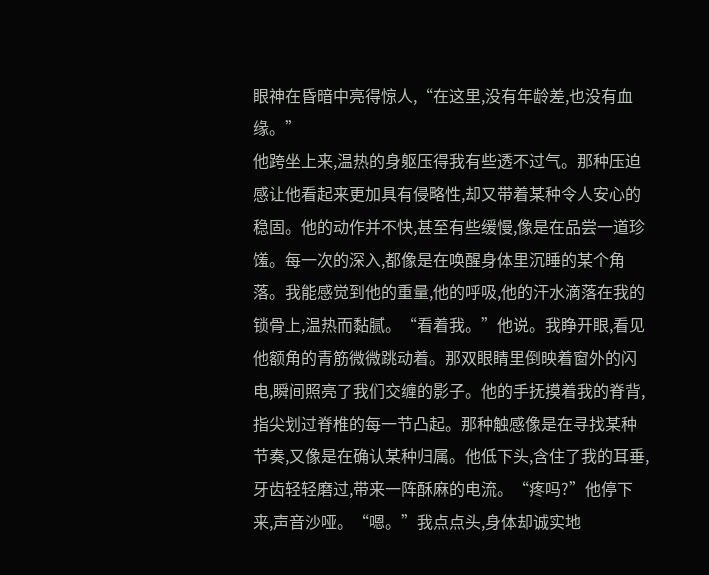眼神在昏暗中亮得惊人,“在这里,没有年龄差,也没有血缘。”
他跨坐上来,温热的身躯压得我有些透不过气。那种压迫感让他看起来更加具有侵略性,却又带着某种令人安心的稳固。他的动作并不快,甚至有些缓慢,像是在品尝一道珍馐。每一次的深入,都像是在唤醒身体里沉睡的某个角落。我能感觉到他的重量,他的呼吸,他的汗水滴落在我的锁骨上,温热而黏腻。“看着我。”他说。我睁开眼,看见他额角的青筋微微跳动着。那双眼睛里倒映着窗外的闪电,瞬间照亮了我们交缠的影子。他的手抚摸着我的脊背,指尖划过脊椎的每一节凸起。那种触感像是在寻找某种节奏,又像是在确认某种归属。他低下头,含住了我的耳垂,牙齿轻轻磨过,带来一阵酥麻的电流。“疼吗?”他停下来,声音沙哑。“嗯。”我点点头,身体却诚实地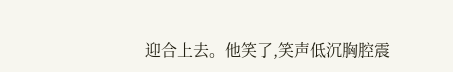迎合上去。他笑了,笑声低沉胸腔震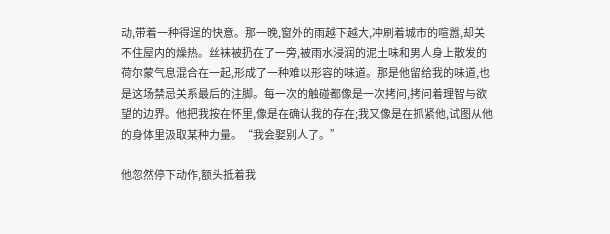动,带着一种得逞的快意。那一晚,窗外的雨越下越大,冲刷着城市的喧嚣,却关不住屋内的燥热。丝袜被扔在了一旁,被雨水浸润的泥土味和男人身上散发的荷尔蒙气息混合在一起,形成了一种难以形容的味道。那是他留给我的味道,也是这场禁忌关系最后的注脚。每一次的触碰都像是一次拷问,拷问着理智与欲望的边界。他把我按在怀里,像是在确认我的存在;我又像是在抓紧他,试图从他的身体里汲取某种力量。“我会娶别人了。”

他忽然停下动作,额头抵着我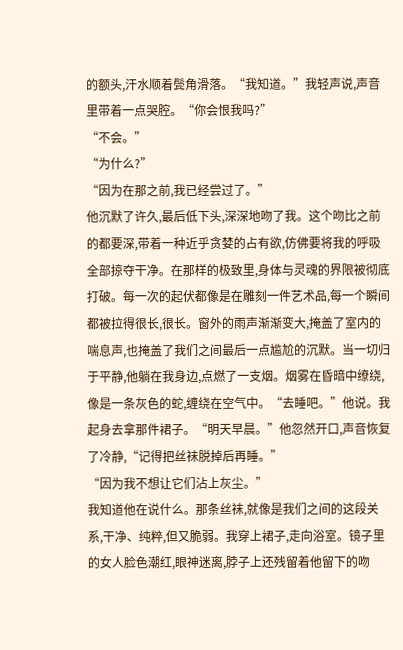的额头,汗水顺着鬓角滑落。“我知道。”我轻声说,声音里带着一点哭腔。“你会恨我吗?”
“不会。”
“为什么?”
“因为在那之前,我已经尝过了。”
他沉默了许久,最后低下头,深深地吻了我。这个吻比之前的都要深,带着一种近乎贪婪的占有欲,仿佛要将我的呼吸全部掠夺干净。在那样的极致里,身体与灵魂的界限被彻底打破。每一次的起伏都像是在雕刻一件艺术品,每一个瞬间都被拉得很长,很长。窗外的雨声渐渐变大,掩盖了室内的喘息声,也掩盖了我们之间最后一点尴尬的沉默。当一切归于平静,他躺在我身边,点燃了一支烟。烟雾在昏暗中缭绕,像是一条灰色的蛇,缠绕在空气中。“去睡吧。”他说。我起身去拿那件裙子。“明天早晨。”他忽然开口,声音恢复了冷静,“记得把丝袜脱掉后再睡。”
“因为我不想让它们沾上灰尘。”
我知道他在说什么。那条丝袜,就像是我们之间的这段关系,干净、纯粹,但又脆弱。我穿上裙子,走向浴室。镜子里的女人脸色潮红,眼神迷离,脖子上还残留着他留下的吻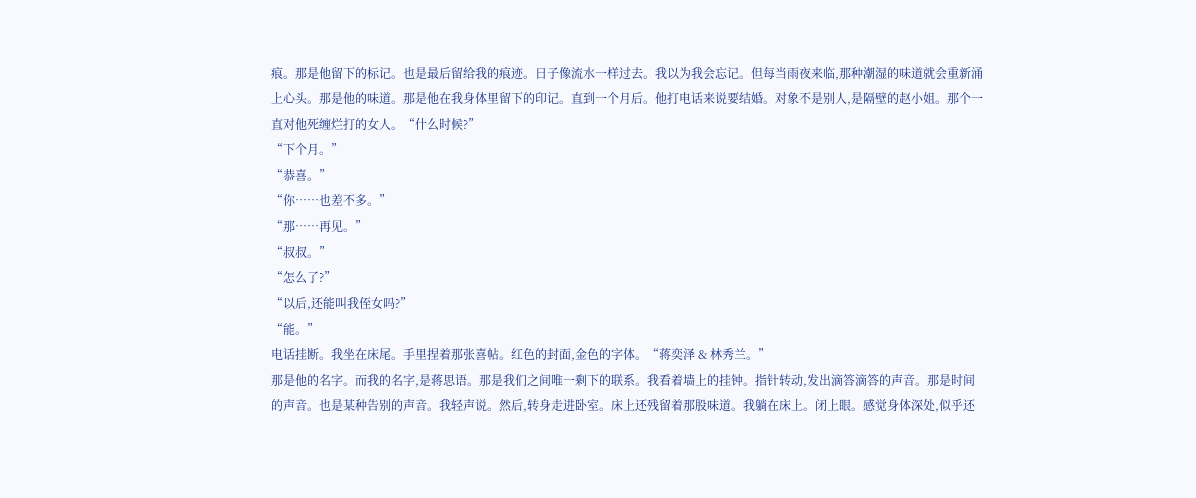痕。那是他留下的标记。也是最后留给我的痕迹。日子像流水一样过去。我以为我会忘记。但每当雨夜来临,那种潮湿的味道就会重新涌上心头。那是他的味道。那是他在我身体里留下的印记。直到一个月后。他打电话来说要结婚。对象不是别人,是隔壁的赵小姐。那个一直对他死缠烂打的女人。“什么时候?”
“下个月。”
“恭喜。”
“你……也差不多。”
“那……再见。”
“叔叔。”
“怎么了?”
“以后,还能叫我侄女吗?”
“能。”
电话挂断。我坐在床尾。手里捏着那张喜帖。红色的封面,金色的字体。“蒋奕泽 & 林秀兰。”
那是他的名字。而我的名字,是蒋思语。那是我们之间唯一剩下的联系。我看着墙上的挂钟。指针转动,发出滴答滴答的声音。那是时间的声音。也是某种告别的声音。我轻声说。然后,转身走进卧室。床上还残留着那股味道。我躺在床上。闭上眼。感觉身体深处,似乎还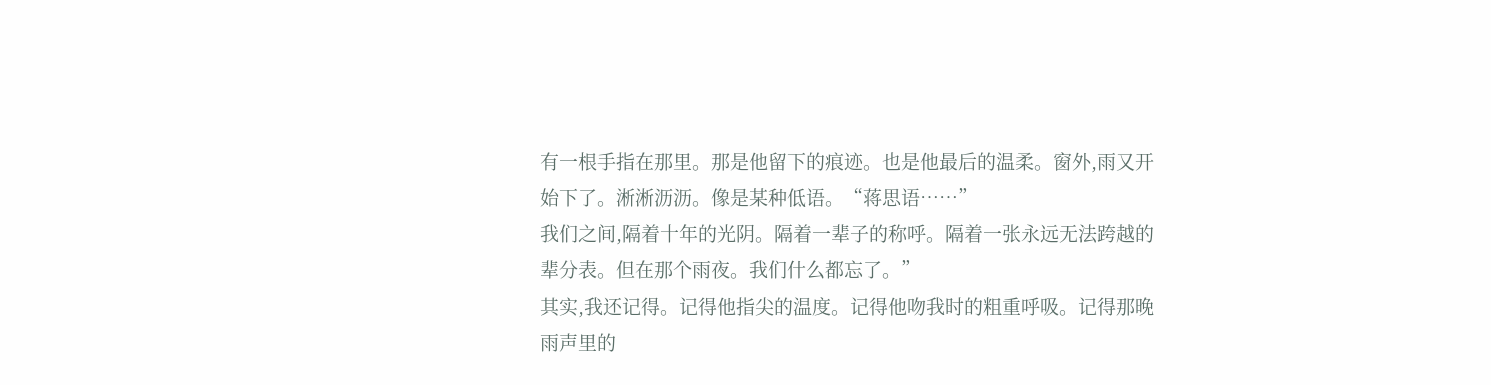有一根手指在那里。那是他留下的痕迹。也是他最后的温柔。窗外,雨又开始下了。淅淅沥沥。像是某种低语。“蒋思语……”
我们之间,隔着十年的光阴。隔着一辈子的称呼。隔着一张永远无法跨越的辈分表。但在那个雨夜。我们什么都忘了。”
其实,我还记得。记得他指尖的温度。记得他吻我时的粗重呼吸。记得那晚雨声里的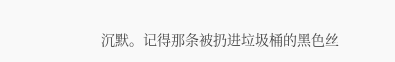沉默。记得那条被扔进垃圾桶的黑色丝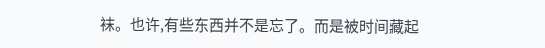袜。也许,有些东西并不是忘了。而是被时间藏起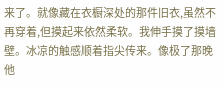来了。就像藏在衣橱深处的那件旧衣,虽然不再穿着,但摸起来依然柔软。我伸手摸了摸墙壁。冰凉的触感顺着指尖传来。像极了那晚他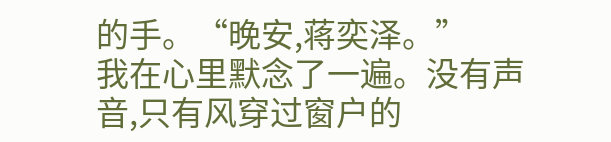的手。“晚安,蒋奕泽。”
我在心里默念了一遍。没有声音,只有风穿过窗户的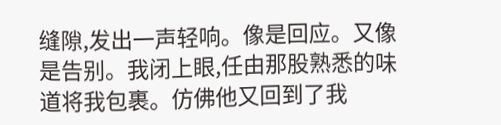缝隙,发出一声轻响。像是回应。又像是告别。我闭上眼,任由那股熟悉的味道将我包裹。仿佛他又回到了我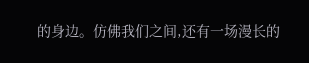的身边。仿佛我们之间,还有一场漫长的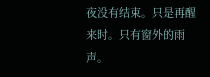夜没有结束。只是再醒来时。只有窗外的雨声。